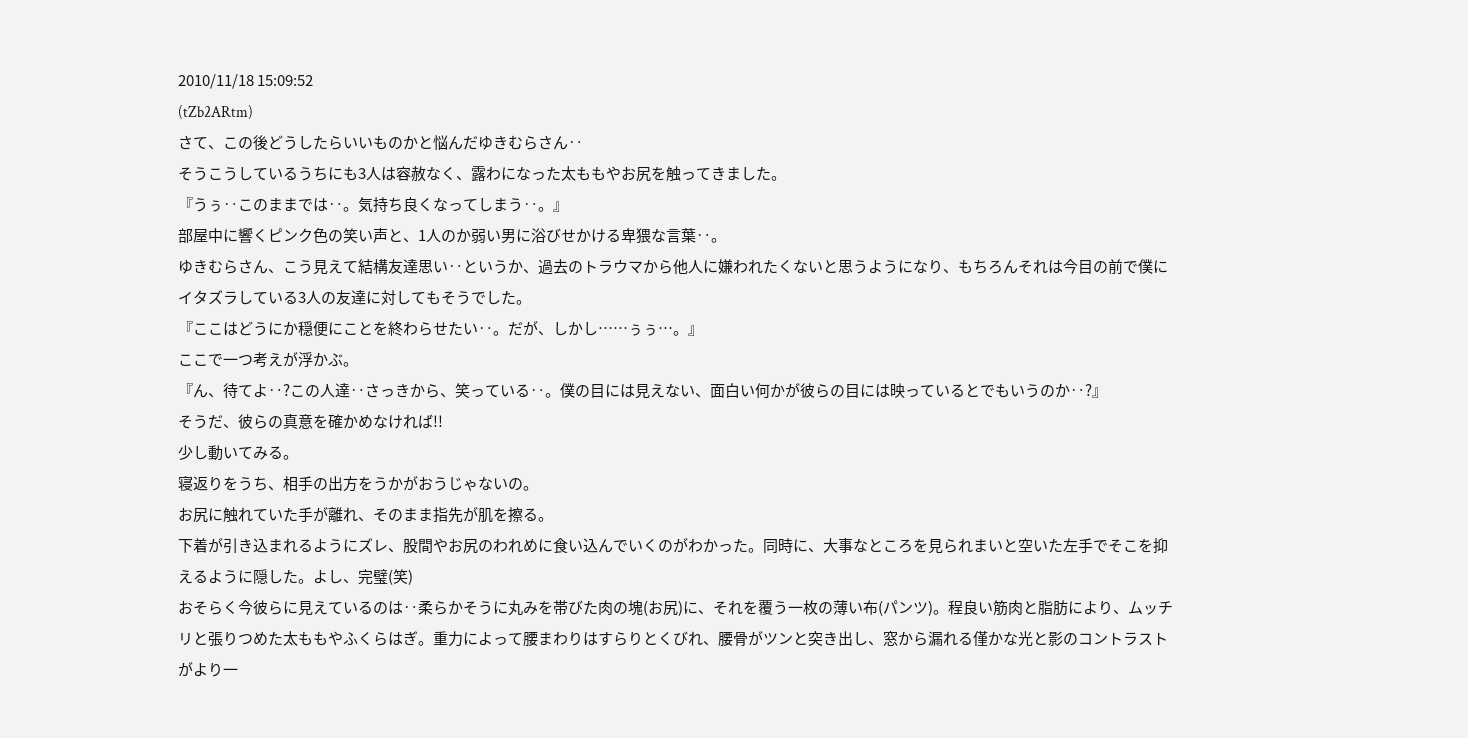2010/11/18 15:09:52
(tZb2ARtm)
さて、この後どうしたらいいものかと悩んだゆきむらさん‥
そうこうしているうちにも3人は容赦なく、露わになった太ももやお尻を触ってきました。
『うぅ‥このままでは‥。気持ち良くなってしまう‥。』
部屋中に響くピンク色の笑い声と、1人のか弱い男に浴びせかける卑猥な言葉‥。
ゆきむらさん、こう見えて結構友達思い‥というか、過去のトラウマから他人に嫌われたくないと思うようになり、もちろんそれは今目の前で僕にイタズラしている3人の友達に対してもそうでした。
『ここはどうにか穏便にことを終わらせたい‥。だが、しかし……ぅぅ…。』
ここで一つ考えが浮かぶ。
『ん、待てよ‥?この人達‥さっきから、笑っている‥。僕の目には見えない、面白い何かが彼らの目には映っているとでもいうのか‥?』
そうだ、彼らの真意を確かめなければ!!
少し動いてみる。
寝返りをうち、相手の出方をうかがおうじゃないの。
お尻に触れていた手が離れ、そのまま指先が肌を擦る。
下着が引き込まれるようにズレ、股間やお尻のわれめに食い込んでいくのがわかった。同時に、大事なところを見られまいと空いた左手でそこを抑えるように隠した。よし、完璧(笑)
おそらく今彼らに見えているのは‥柔らかそうに丸みを帯びた肉の塊(お尻)に、それを覆う一枚の薄い布(パンツ)。程良い筋肉と脂肪により、ムッチリと張りつめた太ももやふくらはぎ。重力によって腰まわりはすらりとくびれ、腰骨がツンと突き出し、窓から漏れる僅かな光と影のコントラストがより一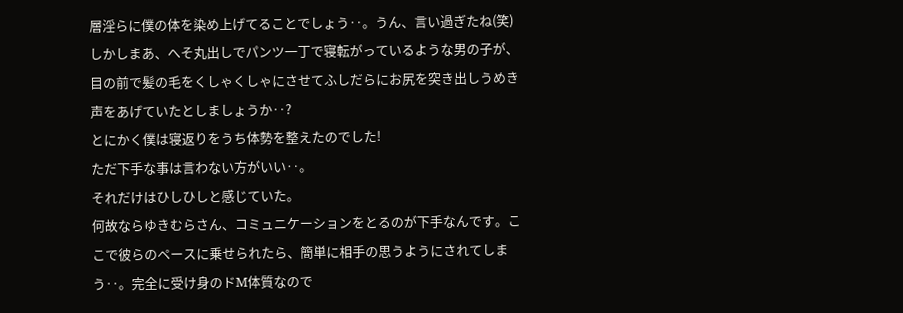層淫らに僕の体を染め上げてることでしょう‥。うん、言い過ぎたね(笑)
しかしまあ、へそ丸出しでパンツ一丁で寝転がっているような男の子が、目の前で髪の毛をくしゃくしゃにさせてふしだらにお尻を突き出しうめき声をあげていたとしましょうか‥?
とにかく僕は寝返りをうち体勢を整えたのでした!
ただ下手な事は言わない方がいい‥。
それだけはひしひしと感じていた。
何故ならゆきむらさん、コミュニケーションをとるのが下手なんです。ここで彼らのペースに乗せられたら、簡単に相手の思うようにされてしまう‥。完全に受け身のドM体質なので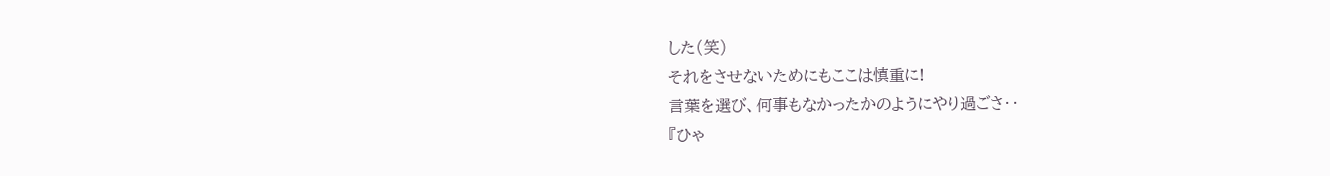した(笑)
それをさせないためにもここは慎重に!
言葉を選び、何事もなかったかのようにやり過ごさ‥
『ひゃ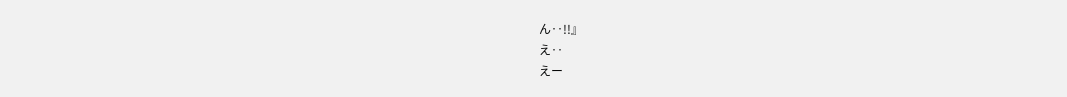ん‥!!』
え‥
えー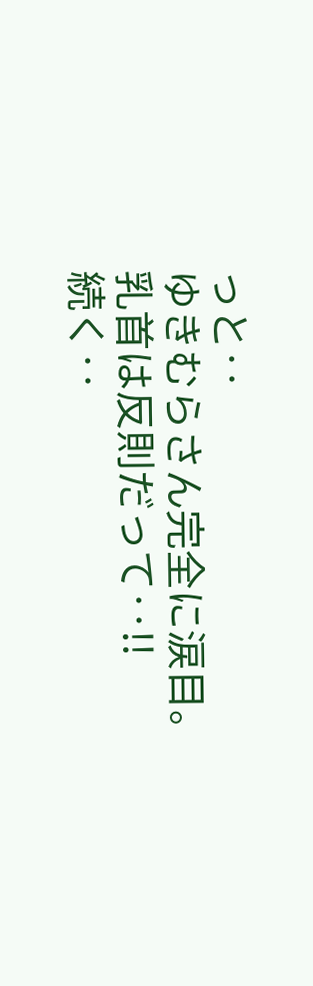っと‥
ゆきむらさん完全に涙目。
乳首は反則だって‥!!
続く‥